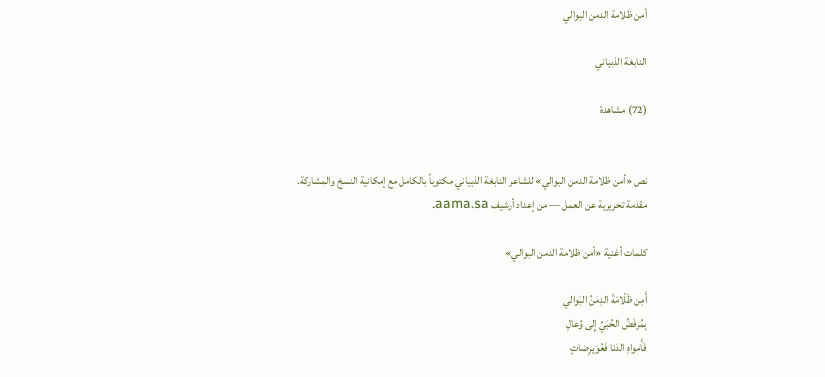أمن ظلامة الدمن البوالي

النابغة الذبياني

(72) مشاهدة


نص «أمن ظلامة الدمن البوالي» للشاعر النابغة الذبياني مكتوباً بالكامل مع إمكانية النسخ والمشاركة.
مقدمة تحريرية عن العمل — من إعداد أرشيف aama.sa.

كلمات أغنية «أمن ظلامة الدمن البوالي»

أَمِن ظَلّامَةَ الدِمَنُ البَوالي
بِمُرفَضِّ الحُبَيِّ إِلى وُعالِ
فَأَمواهِ الدَنا فَعُوَيرِضاتٍ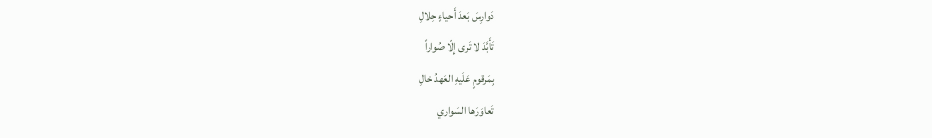دَوارِسَ بَعدَ أَحياءٍ حِلالِ
تَأَبَّدَ لا تَرى إِلّا صُواراً
بِمَرقومٍ عَلَيهِ العَهدُ خالِ
تَعاوَرَها السَواري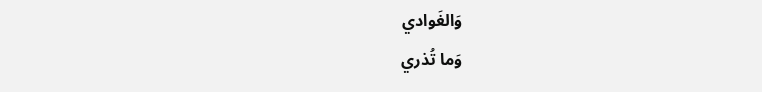وَالغَوادي
وَما تُذري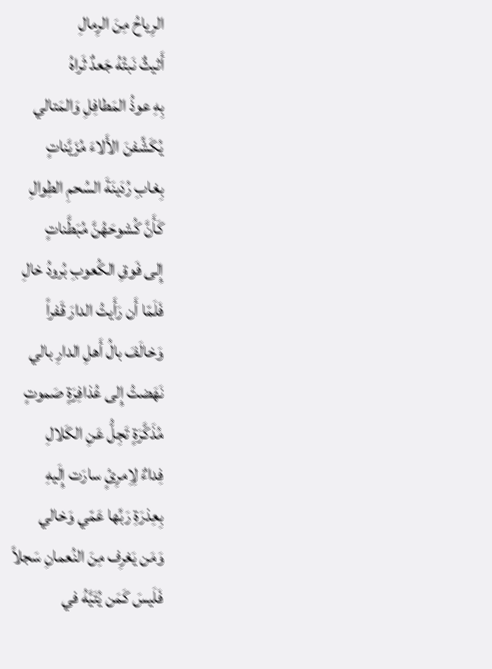الرِياحُ مِنَ الرِمالِ
أَثيثٌ نَبتُهُ جَعدٌ ثَراهُ
بِهِ عوذُ المَطافِلِ وَالمَتالي
يُكَشِّفنَ الأَلاءَ مُزَيَّناتٍ
بِغابِ رُدَينَةَ السُحمِ الطِوالِ
كَأَنَّ كُشوحَهُنَّ مُبَطَّناتٍ
إِلى فَوقِ الكُعوبِ بُرودُ خالِ
فَلَمّا أَن رَأَيتُ الدارَ قَفراً
وَخالَفَ بالُ أَهلِ الدارِ بالي
نَهَضتُ إِلى عُذافِرَةٍ صَموتٍ
مُذَكَّرَةٍ تَجِلُّ عَنِ الكَلالِ
فِداءٌ لِاِمرِئٍ سارَت إِلَيهِ
بِعِذرَةِ رَبِّها عَمّي وَخالي
وَمَن يَغرِف مِنَ النُعمانِ سَجلاً
فَلَيسَ كَمَن يُتَيَّهُ في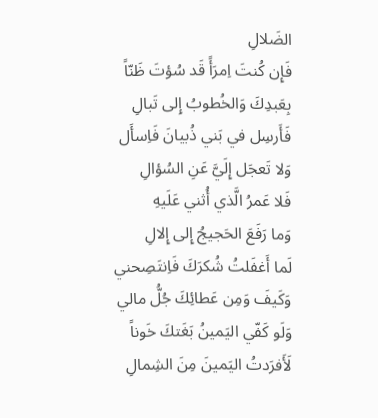الضَلالِ
فَإِن كُنتَ اِمرَأً قَد سُؤتَ ظَنّاً
بِعَبدِكَ وَالخُطوبُ إِلى تَبالِ
فَأَرسِل في بَني ذُبيانَ فَاِسأَل
وَلا تَعجَل إِلَيَّ عَنِ السُؤالِ
فَلا عَمرُ الَّذي أُثني عَلَيهِ
وَما رَفَعَ الحَجيجُ إِلى إِلالِ
لَما أَغفَلتُ شُكرَكَ فَاِنتَصِحني
وَكَيفَ وَمِن عَطائِكَ جُلُّ مالي
وَلَو كَفّي اليَمينُ بَغَتكَ خَوناً
لَأَفرَدتُ اليَمينَ مِنَ الشِمالِ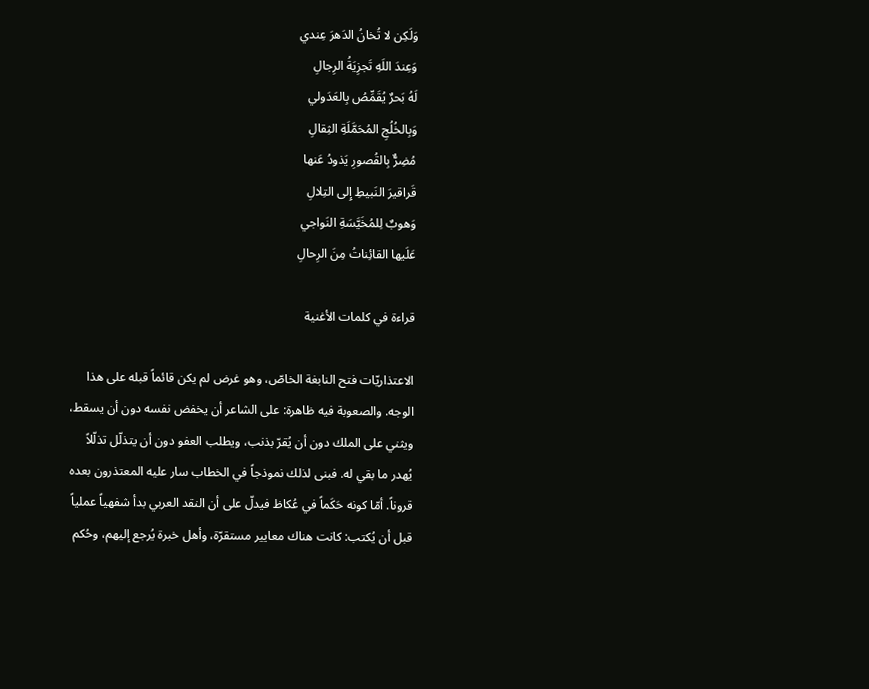وَلَكِن لا تُخانُ الدَهرَ عِندي
وَعِندَ اللَهِ تَجزِيَةُ الرِجالِ
لَهُ بَحرٌ يُقَمِّصُ بِالعَدَولي
وَبِالخُلُجِ المُحَمَّلَةِ الثِقالِ
مُضِرٌّ بِالقُصورِ يَذودُ عَنها
قَراقيرَ النَبيطِ إِلى التِلالِ
وَهوبٌ لِلمُخَيَّسَةِ النَواجي
عَلَيها القائِناتُ مِنَ الرِحالِ

قراءة في كلمات الأغنية

الاعتذاريّات فتح النابغة الخاصّ، وهو غرض لم يكن قائماً قبله على هذا الوجه. والصعوبة فيه ظاهرة: على الشاعر أن يخفض نفسه دون أن يسقط، ويثني على الملك دون أن يُقرّ بذنب، ويطلب العفو دون أن يتذلّل تذلّلاً يُهدر ما بقي له. فبنى لذلك نموذجاً في الخطاب سار عليه المعتذرون بعده قروناً. أمّا كونه حَكَماً في عُكاظ فيدلّ على أن النقد العربي بدأ شفهياً عملياً قبل أن يُكتب: كانت هناك معايير مستقرّة، وأهل خبرة يُرجع إليهم، وحُكم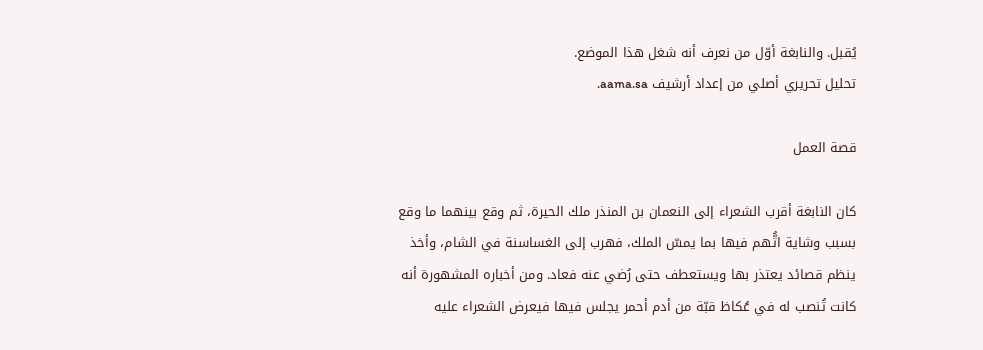يُقبل. والنابغة أوّل من نعرف أنه شغل هذا الموضع.
تحليل تحريري أصلي من إعداد أرشيف aama.sa.

قصة العمل

كان النابغة أقرب الشعراء إلى النعمان بن المنذر ملك الحيرة، ثم وقع بينهما ما وقع بسبب وشاية اتُّهم فيها بما يمسّ الملك، فهرب إلى الغساسنة في الشام، وأخذ ينظم قصائد يعتذر بها ويستعطف حتى رُضي عنه فعاد. ومن أخباره المشهورة أنه كانت تُنصب له في عُكاظ قبّة من أدم أحمر يجلس فيها فيعرض الشعراء عليه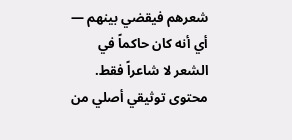شعرهم فيقضي بينهم — أي أنه كان حاكماً في الشعر لا شاعراً فقط.
محتوى توثيقي أصلي من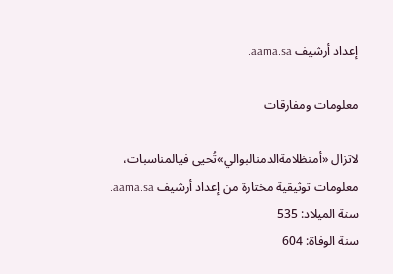إعداد أرشيف aama.sa.

معلومات ومفارقات

لاتزال «أمنظلامةالدمنالبوالي»تُحيى فيالمناسبات،
معلومات توثيقية مختارة من إعداد أرشيف aama.sa.
سنة الميلاد: 535
سنة الوفاة: 604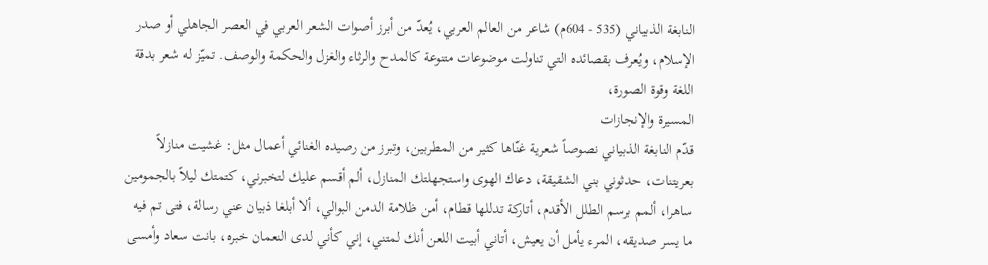النابغة الذبياني (535 - 604م) شاعر من العالم العربي، يُعدّ من أبرز أصوات الشعر العربي في العصر الجاهلي أو صدر الإسلام، ويُعرف بقصائده التي تناولت موضوعات متنوعة كالمدح والرثاء والغزل والحكمة والوصف. تميّز له شعر بدقة اللغة وقوة الصورة،
المسيرة والإنجازات
قدّم النابغة الذبياني نصوصاً شعرية غنّاها كثير من المطربين، وتبرز من رصيده الغنائي أعمال مثل: غشيت منازلاً بعريتنات، حدثوني بني الشقيقة، دعاك الهوى واستجهلتك المنازل، ألم أقسم عليك لتخبرني، كتمتك ليلاً بالجمومين ساهرا، ألمم برسم الطلل الأقدم، أتاركة تدللها قطام، أمن ظلامة الدمن البوالي، ألا أبلغا ذبيان عني رسالة، فتى تم فيه ما يسر صديقه، المرء يأمل أن يعيش، أتاني أبيت اللعن أنك لمتني، إني كأني لدى النعمان خبره، بانت سعاد وأمسى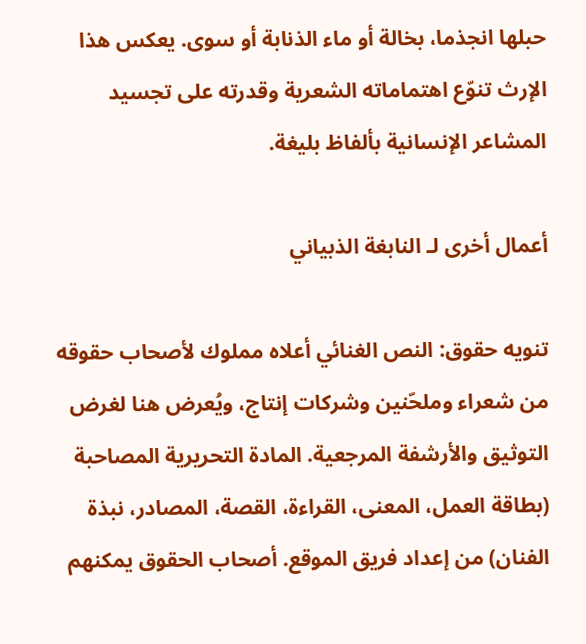حبلها انجذما، بخالة أو ماء الذنابة أو سوى. يعكس هذا الإرث تنوّع اهتماماته الشعرية وقدرته على تجسيد المشاعر الإنسانية بألفاظ بليغة.

أعمال أخرى لـ النابغة الذبياني

تنويه حقوق: النص الغنائي أعلاه مملوك لأصحاب حقوقه من شعراء وملحّنين وشركات إنتاج، ويُعرض هنا لغرض التوثيق والأرشفة المرجعية. المادة التحريرية المصاحبة (بطاقة العمل، المعنى، القراءة، القصة، المصادر، نبذة الفنان) من إعداد فريق الموقع. أصحاب الحقوق يمكنهم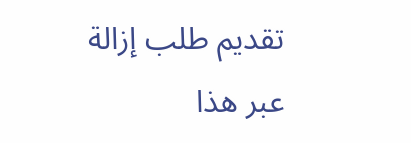تقديم طلب إزالة عبر هذا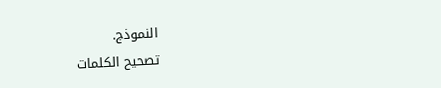النموذج.
تصحيح الكلمات